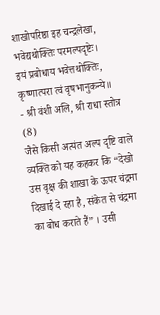शाखोपरिष्ठा इह चन्द्रलेखा, भवेद्यथोक्तिः परमल्पदृष्टेः।
इयं प्रबोधाय भवेत्तथोक्तिः, कृष्णात्परा त्वं वृषभानुकन्ये॥
- श्री वंशी अलि, श्री राधा स्तोत्र (8)
जैसे किसी अत्यंत अल्प दृष्टि वाले व्यक्ति को यह कहकर कि “देखो उस वृक्ष की शाखा के ऊपर चंद्रमा दिखाई दे रहा है, संकेत से चंद्रमा का बोध कराते हैं” । उसी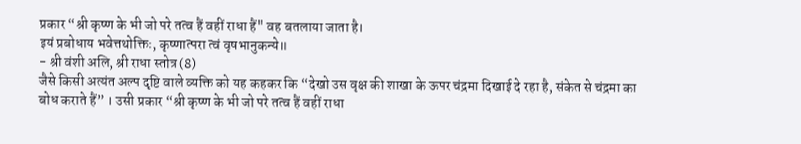प्रकार “श्री कृष्ण के भी जो परे तत्व हैं वहीं राधा हैं" वह बतलाया जाता है।
इयं प्रबोधाय भवेत्तथोक्तिः, कृष्णात्परा त्वं वृषभानुकन्ये॥
- श्री वंशी अलि, श्री राधा स्तोत्र (8)
जैसे किसी अत्यंत अल्प दृष्टि वाले व्यक्ति को यह कहकर कि “देखो उस वृक्ष की शाखा के ऊपर चंद्रमा दिखाई दे रहा है, संकेत से चंद्रमा का बोध कराते हैं” । उसी प्रकार “श्री कृष्ण के भी जो परे तत्व हैं वहीं राधा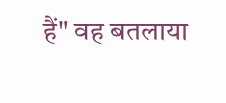हैं" वह बतलाया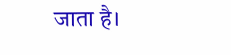जाता है।